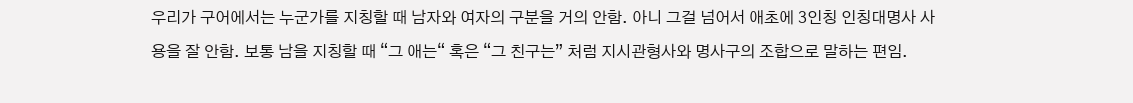우리가 구어에서는 누군가를 지칭할 때 남자와 여자의 구분을 거의 안함. 아니 그걸 넘어서 애초에 3인칭 인칭대명사 사용을 잘 안함. 보통 남을 지칭할 때 “그 애는“ 혹은 “그 친구는” 처럼 지시관형사와 명사구의 조합으로 말하는 편임.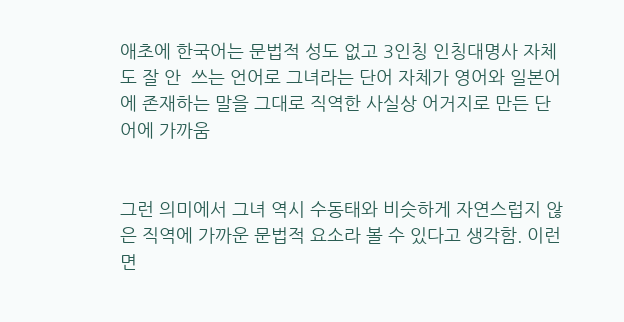애초에 한국어는 문법적 성도 없고 3인칭 인칭대명사 자체도 잘 안  쓰는 언어로 그녀라는 단어 자체가 영어와 일본어에 존재하는 말을 그대로 직역한 사실상 어거지로 만든 단어에 가까움


그런 의미에서 그녀 역시 수동태와 비슷하게 자연스럽지 않은 직역에 가까운 문법적 요소라 볼 수 있다고 생각함. 이런 면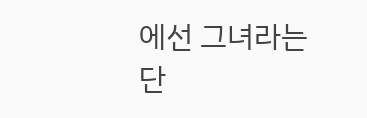에선 그녀라는 단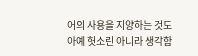어의 사용을 지양하는 것도 아예 헛소린 아니라 생각함